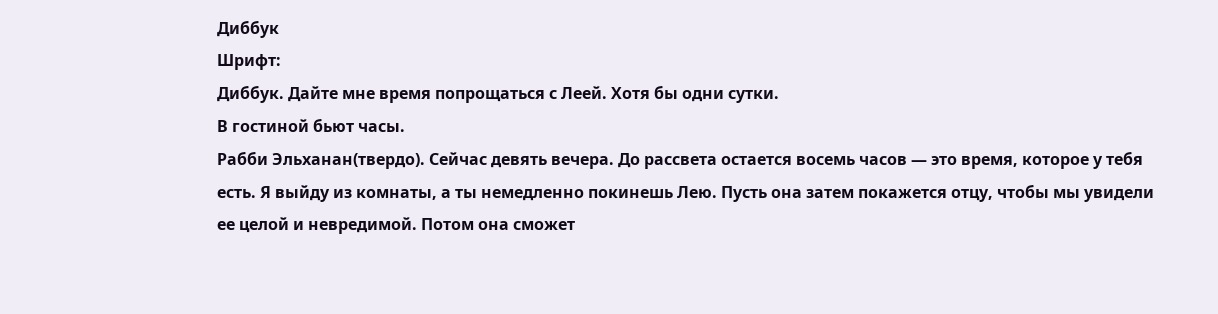Диббук
Шрифт:
Диббук. Дайте мне время попрощаться с Леей. Хотя бы одни сутки.
В гостиной бьют часы.
Рабби Эльханан(твердо). Сейчас девять вечера. До рассвета остается восемь часов — это время, которое у тебя есть. Я выйду из комнаты, а ты немедленно покинешь Лею. Пусть она затем покажется отцу, чтобы мы увидели ее целой и невредимой. Потом она сможет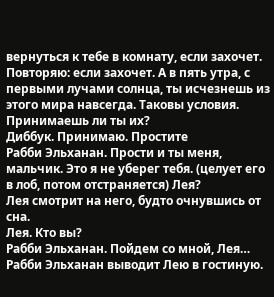вернуться к тебе в комнату, если захочет. Повторяю: если захочет. А в пять утра, с первыми лучами солнца, ты исчезнешь из этого мира навсегда. Таковы условия. Принимаешь ли ты их?
Диббук. Принимаю. Простите
Рабби Эльханан. Прости и ты меня, мальчик. Это я не уберег тебя. (целует его в лоб, потом отстраняется) Лея?
Лея смотрит на него, будто очнувшись от сна.
Лея. Кто вы?
Рабби Эльханан. Пойдем со мной, Лея…
Рабби Эльханан выводит Лею в гостиную.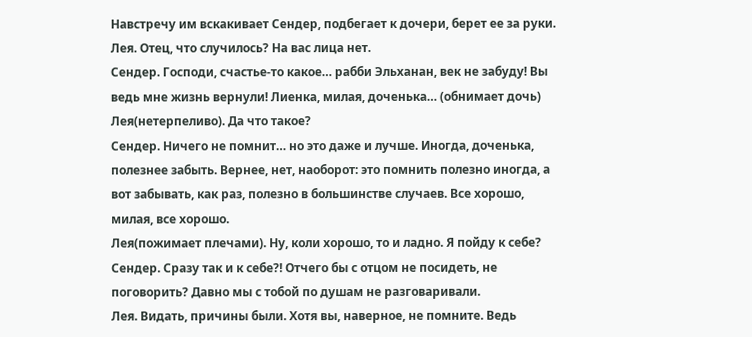Навстречу им вскакивает Сендер, подбегает к дочери, берет ее за руки.
Лея. Отец, что случилось? На вас лица нет.
Сендер. Господи, счастье-то какое… рабби Эльханан, век не забуду! Вы ведь мне жизнь вернули! Лиенка, милая, доченька… (обнимает дочь)
Лея(нетерпеливо). Да что такое?
Сендер. Ничего не помнит… но это даже и лучше. Иногда, доченька, полезнее забыть. Вернее, нет, наоборот: это помнить полезно иногда, а вот забывать, как раз, полезно в большинстве случаев. Все хорошо, милая, все хорошо.
Лея(пожимает плечами). Ну, коли хорошо, то и ладно. Я пойду к себе?
Сендер. Сразу так и к себе?! Отчего бы с отцом не посидеть, не поговорить? Давно мы с тобой по душам не разговаривали.
Лея. Видать, причины были. Хотя вы, наверное, не помните. Ведь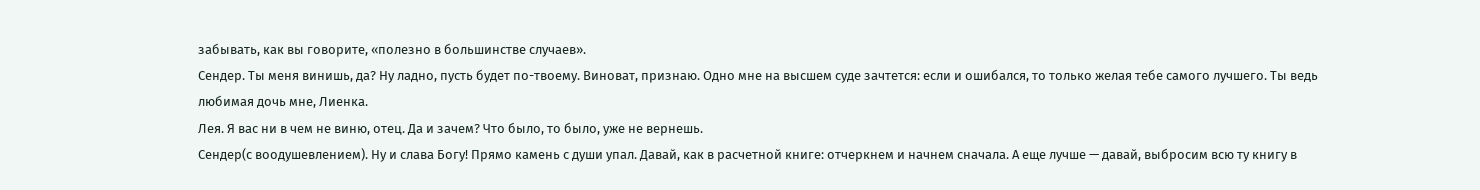забывать, как вы говорите, «полезно в большинстве случаев».
Сендер. Ты меня винишь, да? Ну ладно, пусть будет по-твоему. Виноват, признаю. Одно мне на высшем суде зачтется: если и ошибался, то только желая тебе самого лучшего. Ты ведь любимая дочь мне, Лиенка.
Лея. Я вас ни в чем не виню, отец. Да и зачем? Что было, то было, уже не вернешь.
Сендер(с воодушевлением). Ну и слава Богу! Прямо камень с души упал. Давай, как в расчетной книге: отчеркнем и начнем сначала. А еще лучше — давай, выбросим всю ту книгу в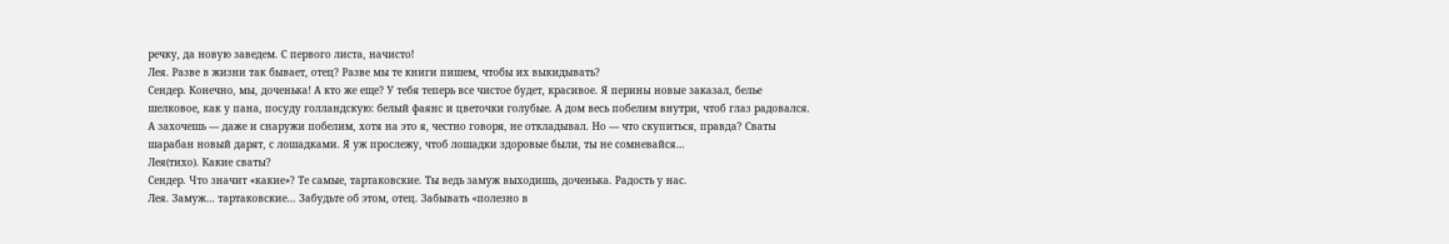речку, да новую заведем. С первого листа, начисто!
Лея. Разве в жизни так бывает, отец? Разве мы те книги пишем, чтобы их выкидывать?
Сендер. Конечно, мы, доченька! А кто же еще? У тебя теперь все чистое будет, красивое. Я перины новые заказал, белье шелковое, как у пана, посуду голландскую: белый фаянс и цветочки голубые. А дом весь побелим внутри, чтоб глаз радовался. А захочешь — даже и снаружи побелим, хотя на это я, честно говоря, не откладывал. Но — что скупиться, правда? Сваты шарабан новый дарят, с лошадками. Я уж прослежу, чтоб лошадки здоровые были, ты не сомневайся…
Лея(тихо). Какие сваты?
Сендер. Что значит «какие»? Те самые, тартаковские. Ты ведь замуж выходишь, доченька. Радость у нас.
Лея. Замуж… тартаковские… Забудьте об этом, отец. Забывать «полезно в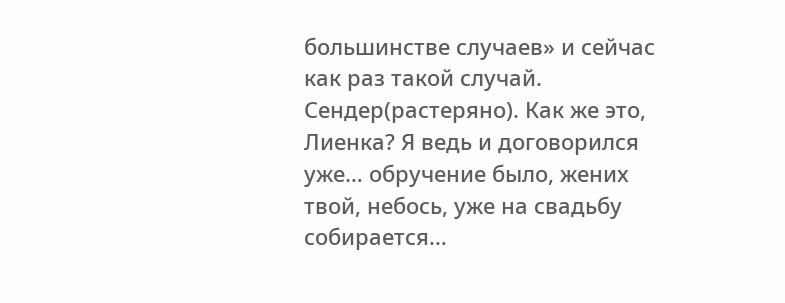большинстве случаев» и сейчас как раз такой случай.
Сендер(растеряно). Как же это, Лиенка? Я ведь и договорился уже… обручение было, жених твой, небось, уже на свадьбу собирается…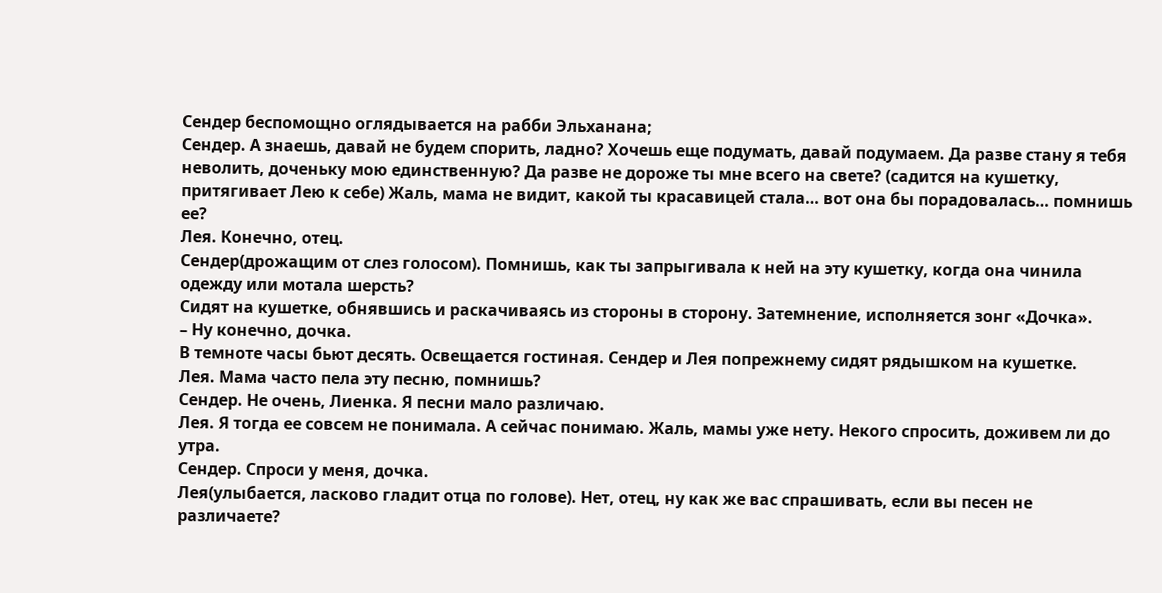Сендер беспомощно оглядывается на рабби Эльханана;
Сендер. А знаешь, давай не будем спорить, ладно? Хочешь еще подумать, давай подумаем. Да разве стану я тебя неволить, доченьку мою единственную? Да разве не дороже ты мне всего на свете? (садится на кушетку, притягивает Лею к себе) Жаль, мама не видит, какой ты красавицей стала… вот она бы порадовалась… помнишь ее?
Лея. Конечно, отец.
Сендер(дрожащим от слез голосом). Помнишь, как ты запрыгивала к ней на эту кушетку, когда она чинила одежду или мотала шерсть?
Сидят на кушетке, обнявшись и раскачиваясь из стороны в сторону. Затемнение, исполняется зонг «Дочка».
– Ну конечно, дочка.
В темноте часы бьют десять. Освещается гостиная. Сендер и Лея попрежнему сидят рядышком на кушетке.
Лея. Мама часто пела эту песню, помнишь?
Сендер. Не очень, Лиенка. Я песни мало различаю.
Лея. Я тогда ее совсем не понимала. А сейчас понимаю. Жаль, мамы уже нету. Некого спросить, доживем ли до утра.
Сендер. Спроси у меня, дочка.
Лея(улыбается, ласково гладит отца по голове). Нет, отец, ну как же вас спрашивать, если вы песен не различаете?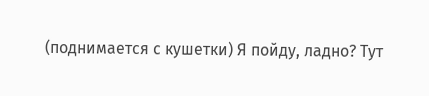(поднимается с кушетки) Я пойду, ладно? Тут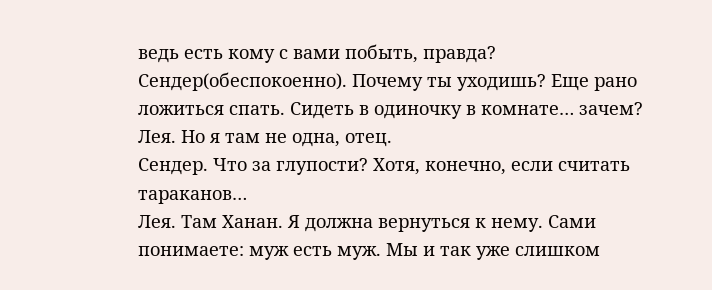ведь есть кому с вами побыть, правда?
Сендер(обеспокоенно). Почему ты уходишь? Еще рано ложиться спать. Сидеть в одиночку в комнате… зачем?
Лея. Но я там не одна, отец.
Сендер. Что за глупости? Хотя, конечно, если считать тараканов…
Лея. Там Ханан. Я должна вернуться к нему. Сами понимаете: муж есть муж. Мы и так уже слишком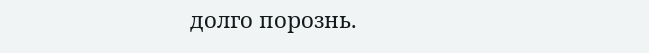долго порознь.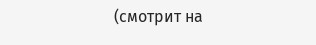(смотрит на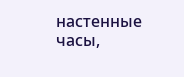настенные часы,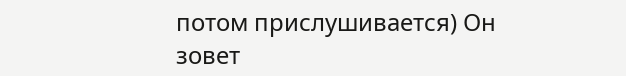потом прислушивается) Он зовет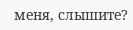меня, слышите?